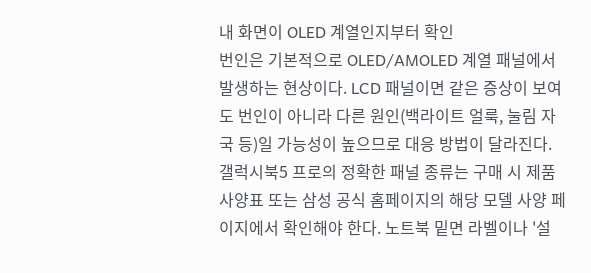내 화면이 OLED 계열인지부터 확인
번인은 기본적으로 OLED/AMOLED 계열 패널에서 발생하는 현상이다. LCD 패널이면 같은 증상이 보여도 번인이 아니라 다른 원인(백라이트 얼룩, 눌림 자국 등)일 가능성이 높으므로 대응 방법이 달라진다.
갤럭시북5 프로의 정확한 패널 종류는 구매 시 제품 사양표 또는 삼성 공식 홈페이지의 해당 모델 사양 페이지에서 확인해야 한다. 노트북 밑면 라벨이나 '설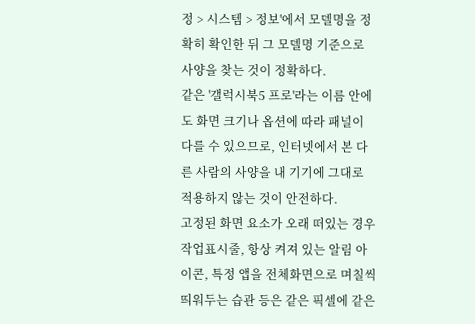정 > 시스템 > 정보'에서 모델명을 정확히 확인한 뒤 그 모델명 기준으로 사양을 찾는 것이 정확하다.
같은 '갤럭시북5 프로'라는 이름 안에도 화면 크기나 옵션에 따라 패널이 다를 수 있으므로, 인터넷에서 본 다른 사람의 사양을 내 기기에 그대로 적용하지 않는 것이 안전하다.
고정된 화면 요소가 오래 떠있는 경우
작업표시줄, 항상 켜져 있는 알림 아이콘, 특정 앱을 전체화면으로 며칠씩 띄워두는 습관 등은 같은 픽셀에 같은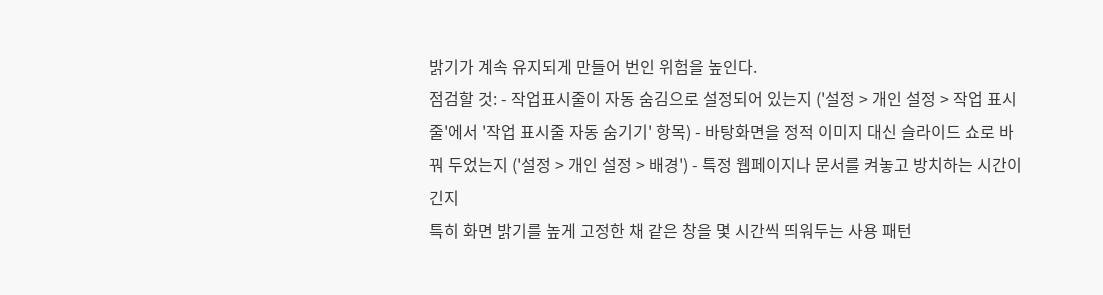밝기가 계속 유지되게 만들어 번인 위험을 높인다.
점검할 것: - 작업표시줄이 자동 숨김으로 설정되어 있는지 ('설정 > 개인 설정 > 작업 표시줄'에서 '작업 표시줄 자동 숨기기' 항목) - 바탕화면을 정적 이미지 대신 슬라이드 쇼로 바꿔 두었는지 ('설정 > 개인 설정 > 배경') - 특정 웹페이지나 문서를 켜놓고 방치하는 시간이 긴지
특히 화면 밝기를 높게 고정한 채 같은 창을 몇 시간씩 띄워두는 사용 패턴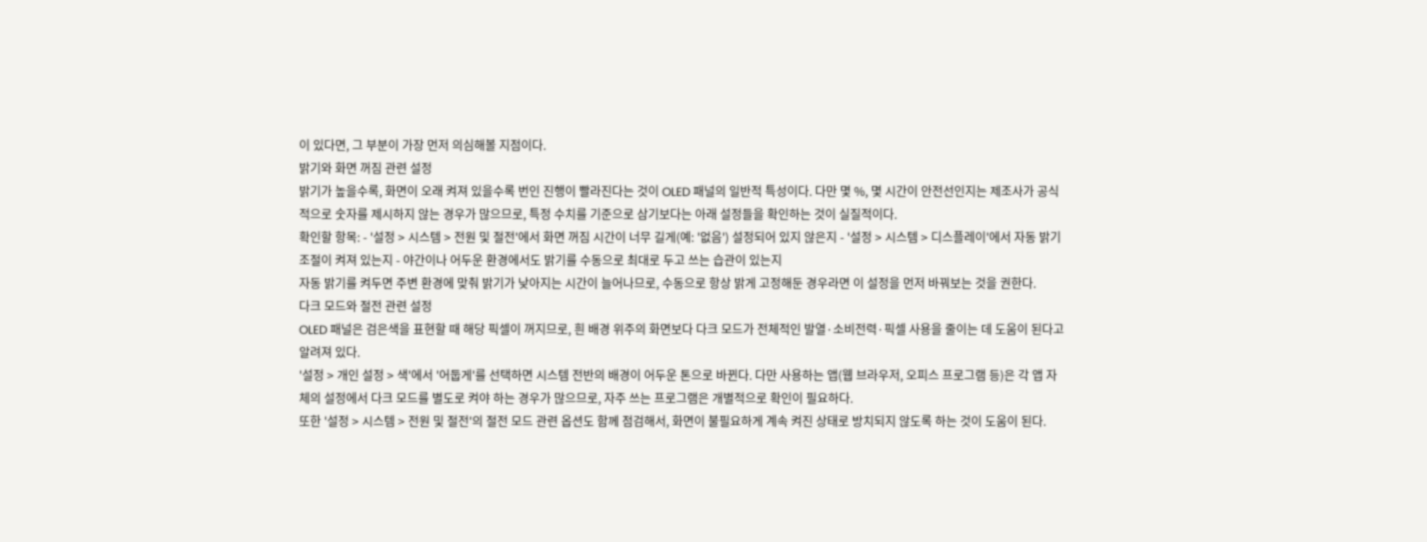이 있다면, 그 부분이 가장 먼저 의심해볼 지점이다.
밝기와 화면 꺼짐 관련 설정
밝기가 높을수록, 화면이 오래 켜져 있을수록 번인 진행이 빨라진다는 것이 OLED 패널의 일반적 특성이다. 다만 몇 %, 몇 시간이 안전선인지는 제조사가 공식적으로 숫자를 제시하지 않는 경우가 많으므로, 특정 수치를 기준으로 삼기보다는 아래 설정들을 확인하는 것이 실질적이다.
확인할 항목: - '설정 > 시스템 > 전원 및 절전'에서 화면 꺼짐 시간이 너무 길게(예: '없음') 설정되어 있지 않은지 - '설정 > 시스템 > 디스플레이'에서 자동 밝기 조절이 켜져 있는지 - 야간이나 어두운 환경에서도 밝기를 수동으로 최대로 두고 쓰는 습관이 있는지
자동 밝기를 켜두면 주변 환경에 맞춰 밝기가 낮아지는 시간이 늘어나므로, 수동으로 항상 밝게 고정해둔 경우라면 이 설정을 먼저 바꿔보는 것을 권한다.
다크 모드와 절전 관련 설정
OLED 패널은 검은색을 표현할 때 해당 픽셀이 꺼지므로, 흰 배경 위주의 화면보다 다크 모드가 전체적인 발열·소비전력·픽셀 사용을 줄이는 데 도움이 된다고 알려져 있다.
'설정 > 개인 설정 > 색'에서 '어둡게'를 선택하면 시스템 전반의 배경이 어두운 톤으로 바뀐다. 다만 사용하는 앱(웹 브라우저, 오피스 프로그램 등)은 각 앱 자체의 설정에서 다크 모드를 별도로 켜야 하는 경우가 많으므로, 자주 쓰는 프로그램은 개별적으로 확인이 필요하다.
또한 '설정 > 시스템 > 전원 및 절전'의 절전 모드 관련 옵션도 함께 점검해서, 화면이 불필요하게 계속 켜진 상태로 방치되지 않도록 하는 것이 도움이 된다.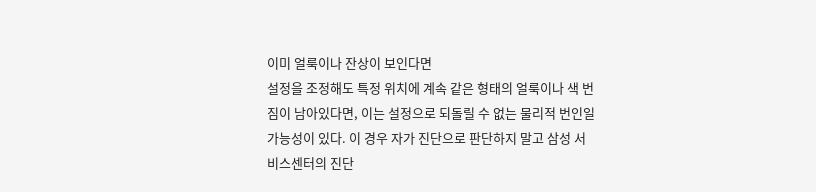이미 얼룩이나 잔상이 보인다면
설정을 조정해도 특정 위치에 계속 같은 형태의 얼룩이나 색 번짐이 남아있다면, 이는 설정으로 되돌릴 수 없는 물리적 번인일 가능성이 있다. 이 경우 자가 진단으로 판단하지 말고 삼성 서비스센터의 진단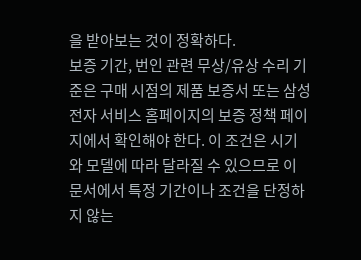을 받아보는 것이 정확하다.
보증 기간, 번인 관련 무상/유상 수리 기준은 구매 시점의 제품 보증서 또는 삼성전자 서비스 홈페이지의 보증 정책 페이지에서 확인해야 한다. 이 조건은 시기와 모델에 따라 달라질 수 있으므로 이 문서에서 특정 기간이나 조건을 단정하지 않는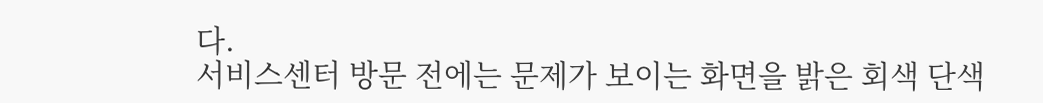다.
서비스센터 방문 전에는 문제가 보이는 화면을 밝은 회색 단색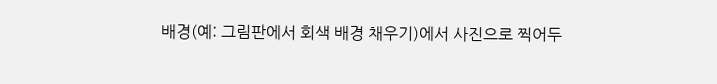배경(예: 그림판에서 회색 배경 채우기)에서 사진으로 찍어두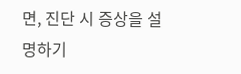면, 진단 시 증상을 설명하기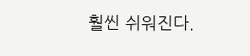훨씬 쉬워진다.